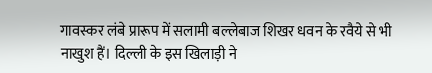गावस्कर लंबे प्रारूप में सलामी बल्लेबाज शिखर धवन के रवैये से भी नाखुश हैं। दिल्ली के इस खिलाड़ी ने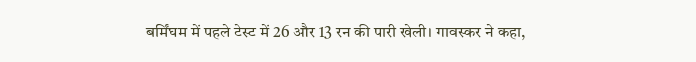बर्मिंघम में पहले टेस्ट में 26 और 13 रन की पारी खेली। गावस्कर ने कहा,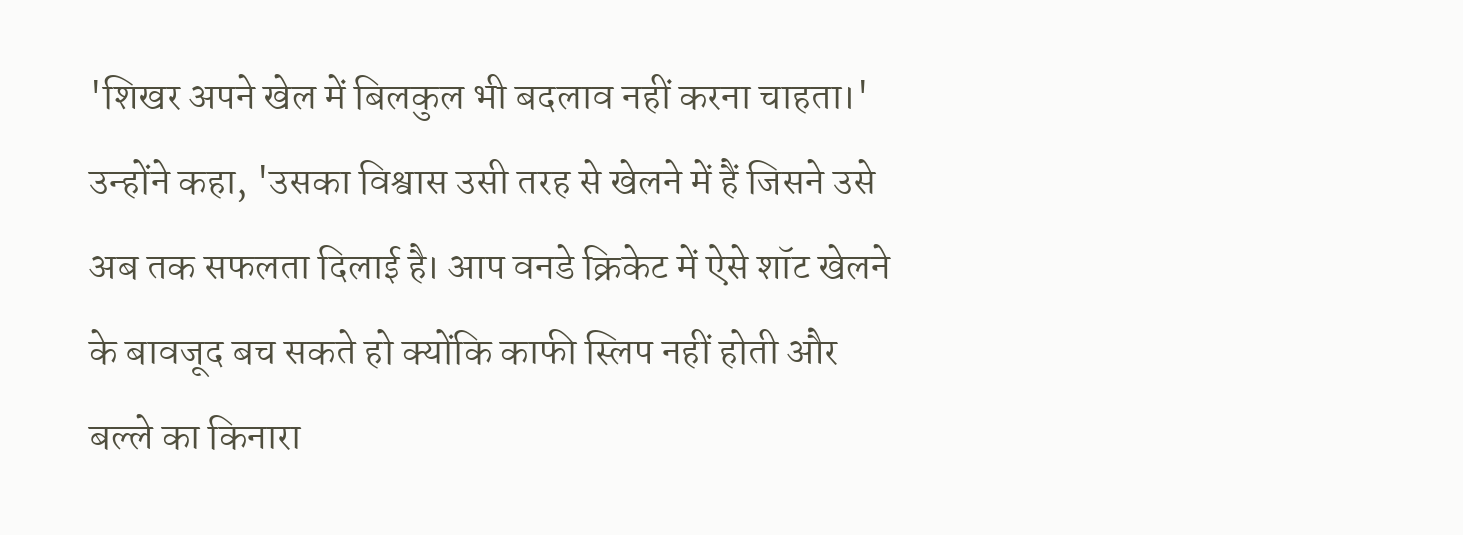'शिखर अपने खेल में बिलकुल भी बदलाव नहीं करना चाहता।'
उन्होंने कहा, 'उसका विश्वास उसी तरह से खेलने में हैं जिसने उसे अब तक सफलता दिलाई है। आप वनडे क्रिकेट में ऐसे शॉट खेलने के बावजूद बच सकते हो क्योंकि काफी स्लिप नहीं होती और बल्ले का किनारा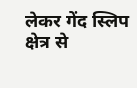लेकर गेंद स्लिप क्षेत्र से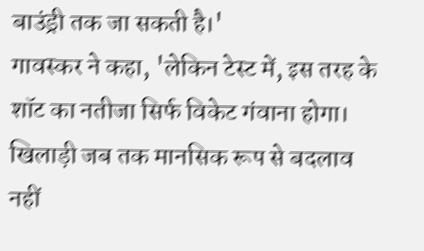बाउंड्री तक जा सकती है।'
गावस्कर ने कहा, 'लेकिन टेस्ट में, इस तरह के शॉट का नतीजा सिर्फ विकेट गंवाना होगा। खिलाड़ी जब तक मानसिक रूप से बदलाव नहीं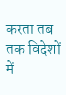करता तब तक विदेशों में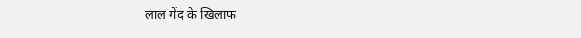लाल गेंद के खिलाफ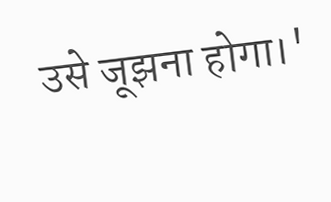उसे जूझना होगा।'